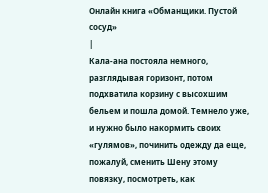Онлайн книга «Обманщики. Пустой сосуд»
|
Кала-ана постояла немного, разглядывая горизонт, потом подхватила корзину с высохшим бельем и пошла домой. Темнело уже, и нужно было накормить своих «гулямов», починить одежду да еще, пожалуй, сменить Шену этому повязку, посмотреть, как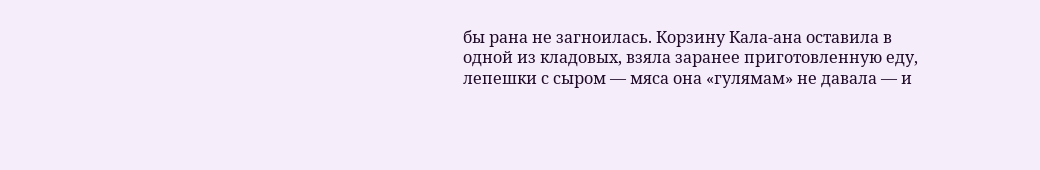бы рана не загноилась. Корзину Кала-ана оставила в одной из кладовых, взяла заранее приготовленную еду, лепешки с сыром — мяса она «гулямам» не давала — и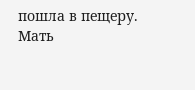пошла в пещеру. Мать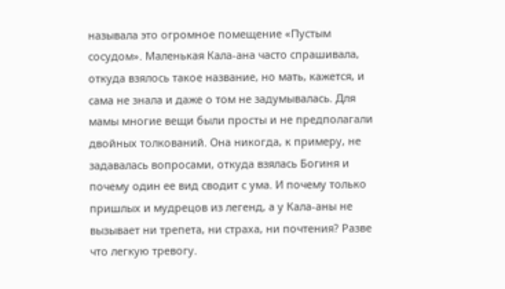называла это огромное помещение «Пустым сосудом». Маленькая Кала-ана часто спрашивала, откуда взялось такое название, но мать, кажется, и сама не знала и даже о том не задумывалась. Для мамы многие вещи были просты и не предполагали двойных толкований. Она никогда, к примеру, не задавалась вопросами, откуда взялась Богиня и почему один ее вид сводит с ума. И почему только пришлых и мудрецов из легенд, а у Кала-аны не вызывает ни трепета, ни страха, ни почтения? Разве что легкую тревогу.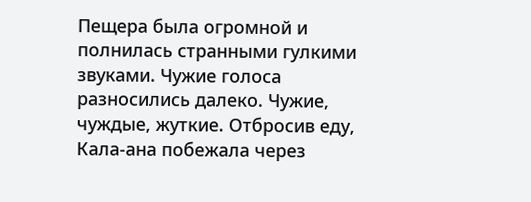Пещера была огромной и полнилась странными гулкими звуками. Чужие голоса разносились далеко. Чужие, чуждые, жуткие. Отбросив еду, Кала-ана побежала через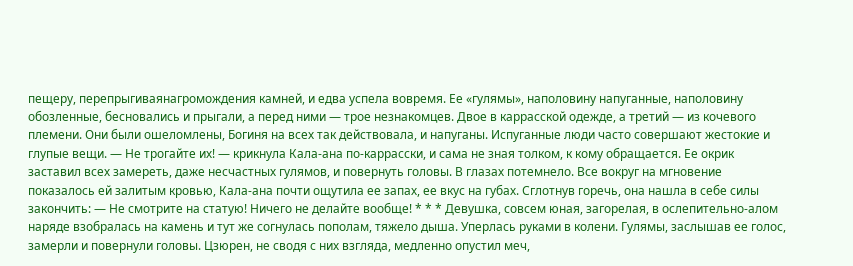пещеру, перепрыгиваянагромождения камней, и едва успела вовремя. Ее «гулямы», наполовину напуганные, наполовину обозленные, бесновались и прыгали, а перед ними — трое незнакомцев. Двое в каррасской одежде, а третий — из кочевого племени. Они были ошеломлены, Богиня на всех так действовала, и напуганы. Испуганные люди часто совершают жестокие и глупые вещи. — Не трогайте их! — крикнула Кала-ана по-каррасски, и сама не зная толком, к кому обращается. Ее окрик заставил всех замереть, даже несчастных гулямов, и повернуть головы. В глазах потемнело. Все вокруг на мгновение показалось ей залитым кровью, Кала-ана почти ощутила ее запах, ее вкус на губах. Сглотнув горечь, она нашла в себе силы закончить: — Не смотрите на статую! Ничего не делайте вообще! * * * Девушка, совсем юная, загорелая, в ослепительно-алом наряде взобралась на камень и тут же согнулась пополам, тяжело дыша. Уперлась руками в колени. Гулямы, заслышав ее голос, замерли и повернули головы. Цзюрен, не сводя с них взгляда, медленно опустил меч,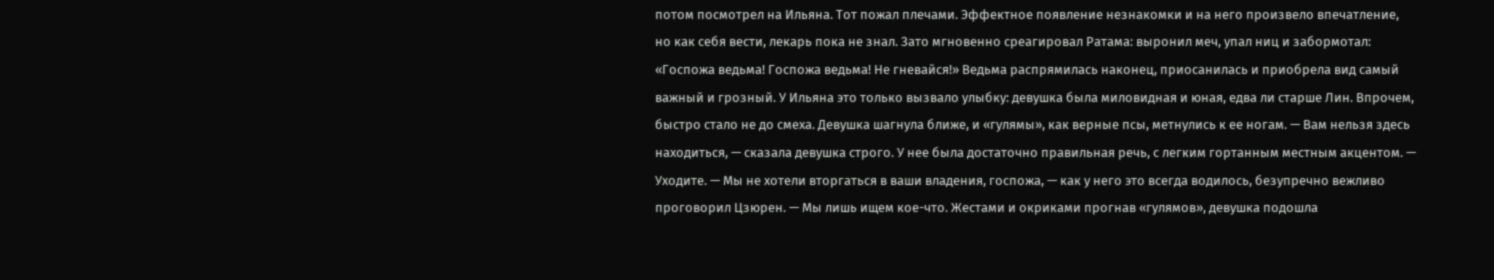потом посмотрел на Ильяна. Тот пожал плечами. Эффектное появление незнакомки и на него произвело впечатление, но как себя вести, лекарь пока не знал. Зато мгновенно среагировал Ратама: выронил меч, упал ниц и забормотал: «Госпожа ведьма! Госпожа ведьма! Не гневайся!» Ведьма распрямилась наконец, приосанилась и приобрела вид самый важный и грозный. У Ильяна это только вызвало улыбку: девушка была миловидная и юная, едва ли старше Лин. Впрочем, быстро стало не до смеха. Девушка шагнула ближе, и «гулямы», как верные псы, метнулись к ее ногам. — Вам нельзя здесь находиться, — сказала девушка строго. У нее была достаточно правильная речь, с легким гортанным местным акцентом. — Уходите. — Мы не хотели вторгаться в ваши владения, госпожа, — как у него это всегда водилось, безупречно вежливо проговорил Цзюрен. — Мы лишь ищем кое-что. Жестами и окриками прогнав «гулямов», девушка подошла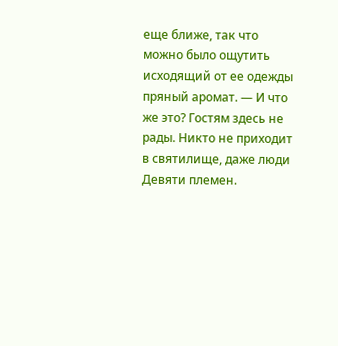еще ближе, так что можно было ощутить исходящий от ее одежды пряный аромат. — И что же это? Гостям здесь не рады. Никто не приходит в святилище, даже люди Девяти племен.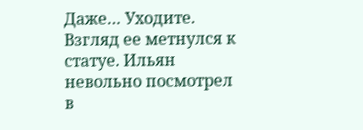Даже… Уходите. Взгляд ее метнулся к статуе. Ильян невольно посмотрел в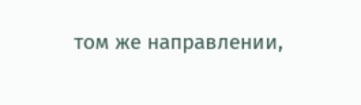том же направлении,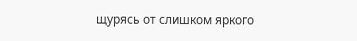щурясь от слишком яркого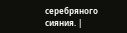серебряного сияния. |